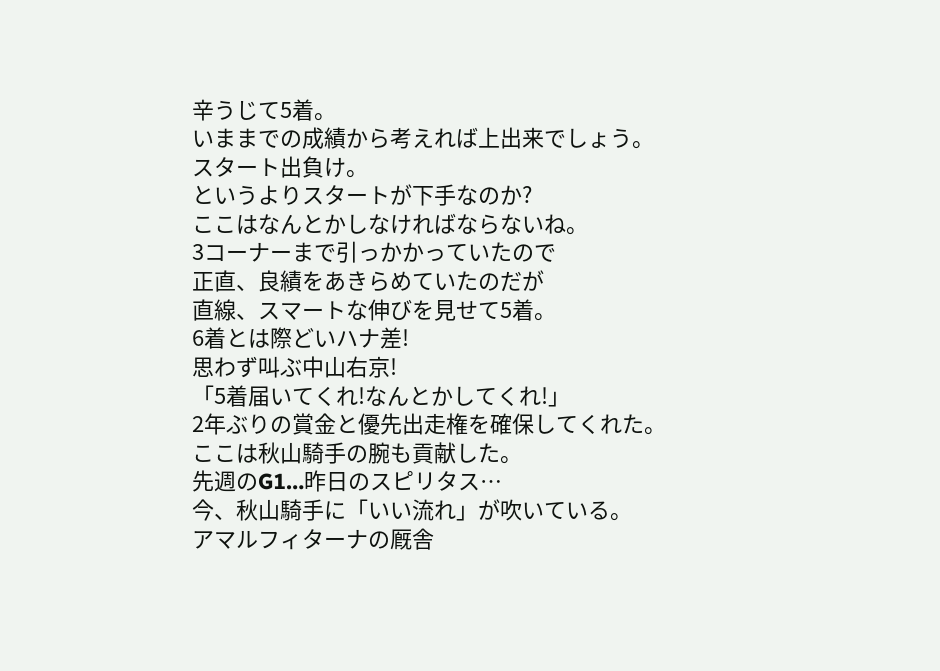辛うじて5着。
いままでの成績から考えれば上出来でしょう。
スタート出負け。
というよりスタートが下手なのか?
ここはなんとかしなければならないね。
3コーナーまで引っかかっていたので
正直、良績をあきらめていたのだが
直線、スマートな伸びを見せて5着。
6着とは際どいハナ差!
思わず叫ぶ中山右京!
「5着届いてくれ!なんとかしてくれ!」
2年ぶりの賞金と優先出走権を確保してくれた。
ここは秋山騎手の腕も貢献した。
先週のG1…昨日のスピリタス…
今、秋山騎手に「いい流れ」が吹いている。
アマルフィターナの厩舎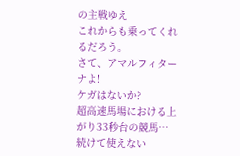の主戦ゆえ
これからも乗ってくれるだろう。
さて、アマルフィターナよ!
ケガはないか?
超高速馬場における上がり33秒台の競馬…
続けて使えない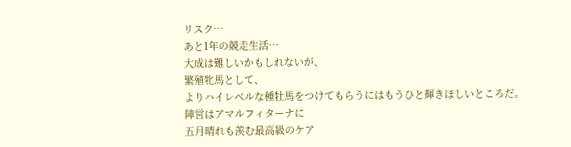リスク…
あと1年の競走生活…
大成は難しいかもしれないが、
繁殖牝馬として、
よりハイレベルな種牡馬をつけてもらうにはもうひと輝きほしいところだ。
陣営はアマルフィターナに
五月晴れも羨む最高級のケア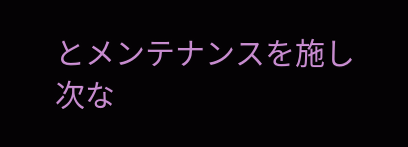とメンテナンスを施し
次な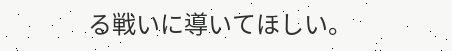る戦いに導いてほしい。